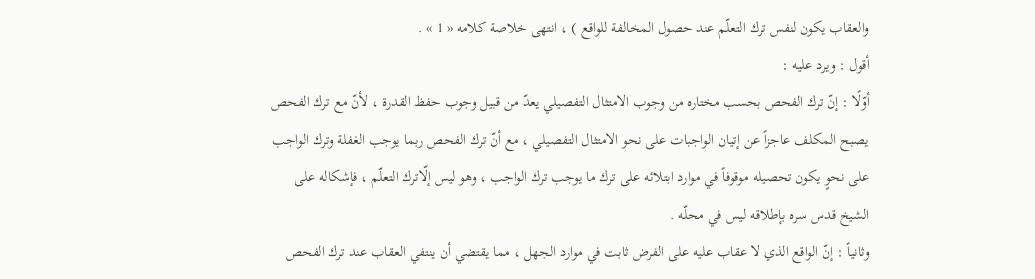والعقاب يكون لنفس ترك التعلّم عند حصول المخالفة للواقع ) ، انتهى خلاصة كلامه « 1 » .
أقول : ويرد عليه :
أوّلًا : إنّ ترك الفحص بحسب مختاره من وجوب الامتثال التفصيلي يعدّ من قبيل وجوب حفظ القدرة ، لأنّ مع ترك الفحص يصبح المكلف عاجزاً عن إتيان الواجبات على نحو الامتثال التفصيلي ، مع أنّ ترك الفحص ربما يوجب الغفلة وترك الواجب على نحوٍ يكون تحصيله موقوفاً في موارد ابتلائه على ترك ما يوجب ترك الواجب ، وهو ليس إلّاترك التعلّم ، فإشكاله على الشيخ قدس سره بإطلاقه ليس في محلّه .
وثانياً : إنّ الواقع الذي لا عقاب عليه على الفرض ثابت في موارد الجهل ، مما يقتضي أن ينتفي العقاب عند ترك الفحص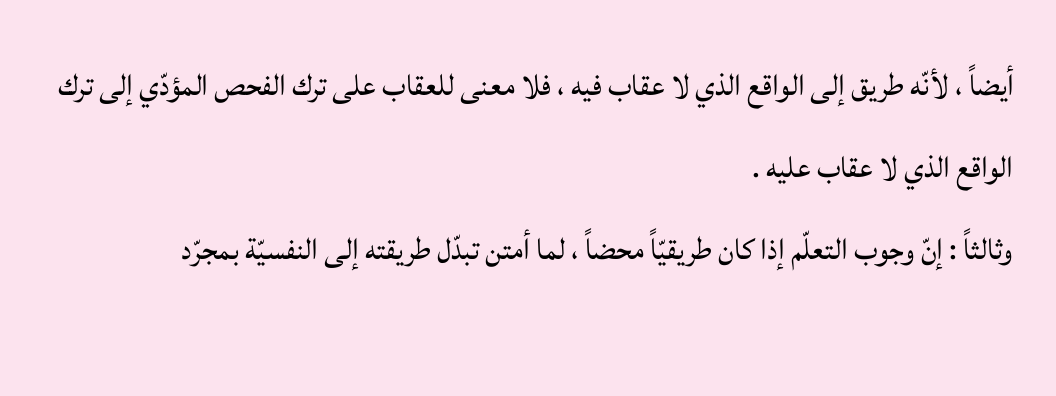أيضاً ، لأنّه طريق إلى الواقع الذي لا عقاب فيه ، فلا معنى للعقاب على ترك الفحص المؤدّي إلى ترك الواقع الذي لا عقاب عليه .
وثالثاً : إنّ وجوب التعلّم إذا كان طريقيّاً محضاً ، لما أمتن تبدّل طريقته إلى النفسيّة بمجرّد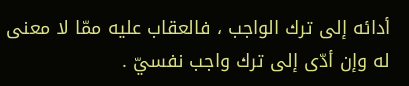أدائه إلى ترك الواجب ، فالعقاب عليه ممّا لا معنى له وإن أدّى إلى ترك واجب نفسيّ .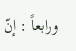ورابعاً : إنّ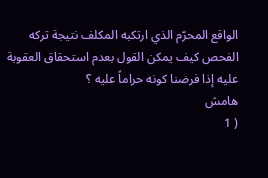الواقع المحرّم الذي ارتكبه المكلف نتيجة تركه الفحص كيف يمكن القول بعدم استحقاق العقوبة عليه إذا فرضنا كونه حراماً عليه ؟
هامش
( 1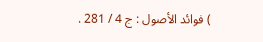) فوائد الأصول : ج 4 / 281 .